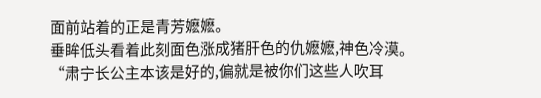面前站着的正是青芳嬷嬷。
垂眸低头看着此刻面色涨成猪肝色的仇嬷嬷,神色冷漠。
“肃宁长公主本该是好的,偏就是被你们这些人吹耳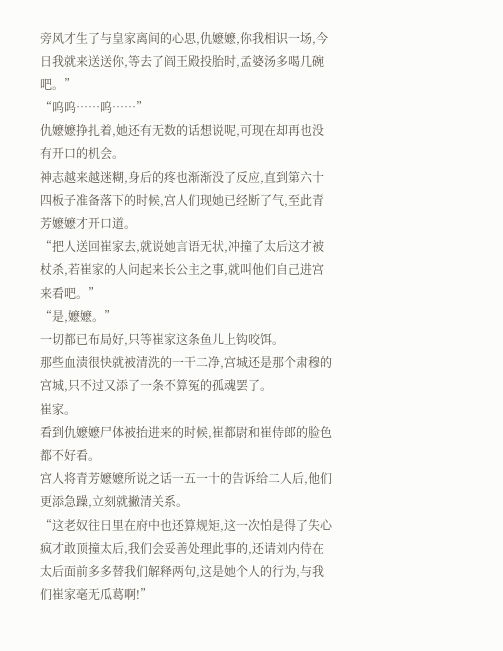旁风才生了与皇家离间的心思,仇嬷嬷,你我相识一场,今日我就来送送你,等去了阎王殿投胎时,孟婆汤多喝几碗吧。”
“呜呜……呜……”
仇嬷嬷挣扎着,她还有无数的话想说呢,可现在却再也没有开口的机会。
神志越来越迷糊,身后的疼也渐渐没了反应,直到第六十四板子准备落下的时候,宫人们现她已经断了气,至此青芳嬷嬷才开口道。
“把人送回崔家去,就说她言语无状,冲撞了太后这才被杖杀,若崔家的人问起来长公主之事,就叫他们自己进宫来看吧。”
“是,嬷嬷。”
一切都已布局好,只等崔家这条鱼儿上钩咬饵。
那些血渍很快就被清洗的一干二净,宫城还是那个肃穆的宫城,只不过又添了一条不算冤的孤魂罢了。
崔家。
看到仇嬷嬷尸体被抬进来的时候,崔都尉和崔侍郎的脸色都不好看。
宫人将青芳嬷嬷所说之话一五一十的告诉给二人后,他们更添急躁,立刻就撇清关系。
“这老奴往日里在府中也还算规矩,这一次怕是得了失心疯才敢顶撞太后,我们会妥善处理此事的,还请刘内侍在太后面前多多替我们解释两句,这是她个人的行为,与我们崔家毫无瓜葛啊!”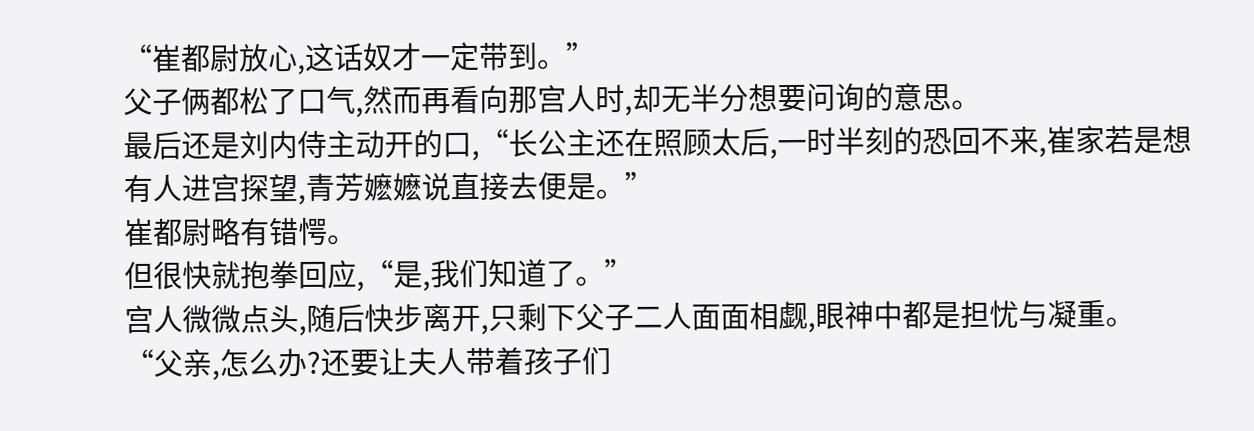“崔都尉放心,这话奴才一定带到。”
父子俩都松了口气,然而再看向那宫人时,却无半分想要问询的意思。
最后还是刘内侍主动开的口,“长公主还在照顾太后,一时半刻的恐回不来,崔家若是想有人进宫探望,青芳嬷嬷说直接去便是。”
崔都尉略有错愕。
但很快就抱拳回应,“是,我们知道了。”
宫人微微点头,随后快步离开,只剩下父子二人面面相觑,眼神中都是担忧与凝重。
“父亲,怎么办?还要让夫人带着孩子们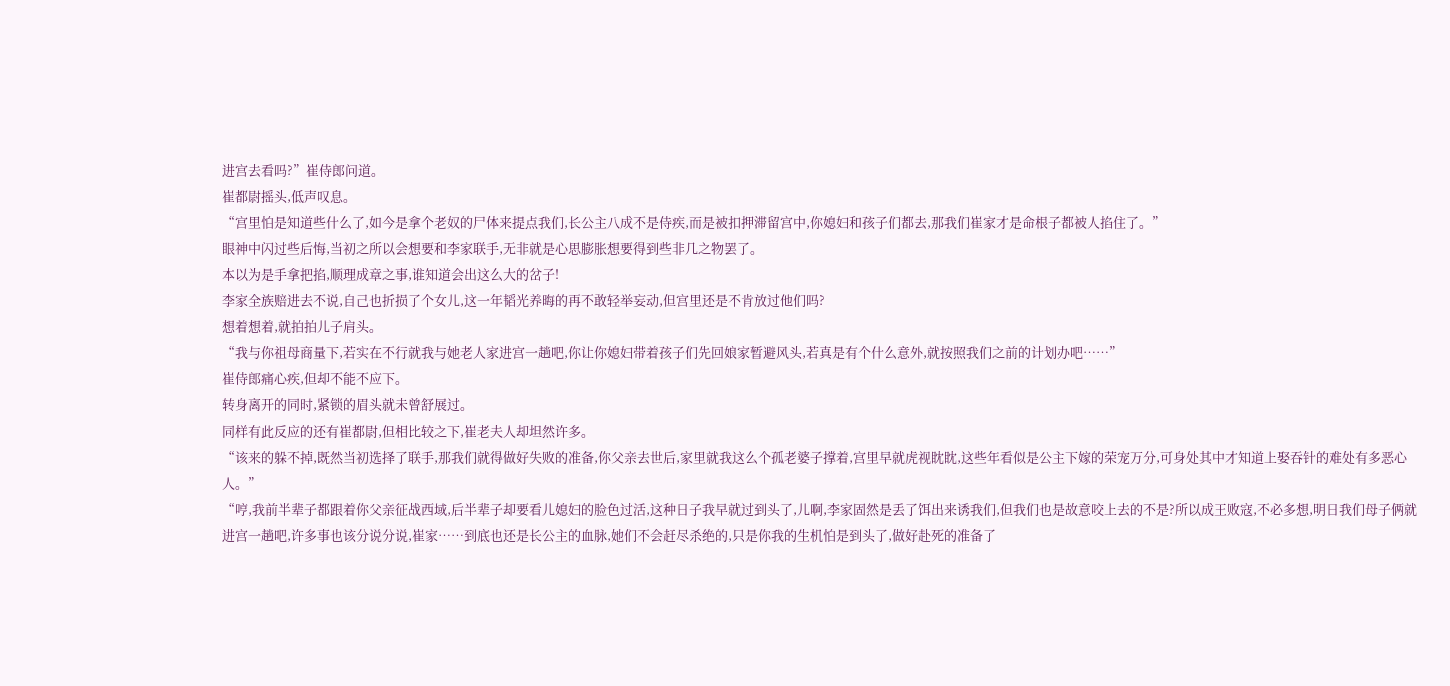进宫去看吗?”崔侍郎问道。
崔都尉摇头,低声叹息。
“宫里怕是知道些什么了,如今是拿个老奴的尸体来提点我们,长公主八成不是侍疾,而是被扣押滞留宫中,你媳妇和孩子们都去,那我们崔家才是命根子都被人掐住了。”
眼神中闪过些后悔,当初之所以会想要和李家联手,无非就是心思膨胀想要得到些非几之物罢了。
本以为是手拿把掐,顺理成章之事,谁知道会出这么大的岔子!
李家全族赔进去不说,自己也折损了个女儿,这一年韬光养晦的再不敢轻举妄动,但宫里还是不肯放过他们吗?
想着想着,就拍拍儿子肩头。
“我与你祖母商量下,若实在不行就我与她老人家进宫一趟吧,你让你媳妇带着孩子们先回娘家暂避风头,若真是有个什么意外,就按照我们之前的计划办吧……”
崔侍郎痛心疾,但却不能不应下。
转身离开的同时,紧锁的眉头就未曾舒展过。
同样有此反应的还有崔都尉,但相比较之下,崔老夫人却坦然许多。
“该来的躲不掉,既然当初选择了联手,那我们就得做好失败的准备,你父亲去世后,家里就我这么个孤老婆子撑着,宫里早就虎视眈眈,这些年看似是公主下嫁的荣宠万分,可身处其中才知道上娶吞针的难处有多恶心人。”
“哼,我前半辈子都跟着你父亲征战西域,后半辈子却要看儿媳妇的脸色过活,这种日子我早就过到头了,儿啊,李家固然是丢了饵出来诱我们,但我们也是故意咬上去的不是?所以成王败寇,不必多想,明日我们母子俩就进宫一趟吧,许多事也该分说分说,崔家……到底也还是长公主的血脉,她们不会赶尽杀绝的,只是你我的生机怕是到头了,做好赴死的准备了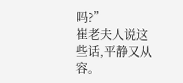吗?”
崔老夫人说这些话,平静又从容。